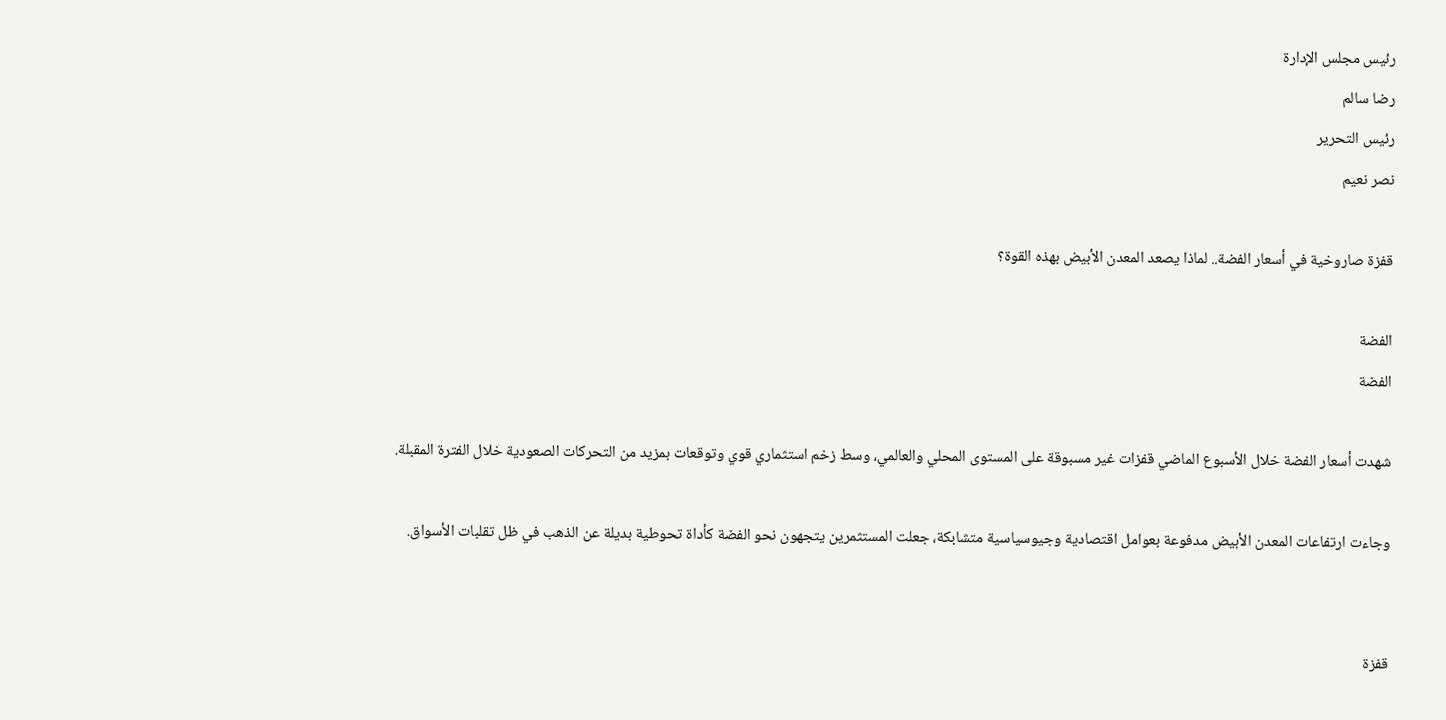رئيس مجلس الإدارة
رضا سالم
رئيس التحرير
نصر نعيم

قفزة صاروخية في أسعار الفضة.. لماذا يصعد المعدن الأبيض بهذه القوة؟

الفضة
الفضة

شهدت أسعار الفضة خلال الأسبوع الماضي قفزات غير مسبوقة على المستوى المحلي والعالمي، وسط زخم استثماري قوي وتوقعات بمزيد من التحركات الصعودية خلال الفترة المقبلة.

وجاءت ارتفاعات المعدن الأبيض مدفوعة بعوامل اقتصادية وجيوسياسية متشابكة، جعلت المستثمرين يتجهون نحو الفضة كأداة تحوطية بديلة عن الذهب في ظل تقلبات الأسواق.


قفزة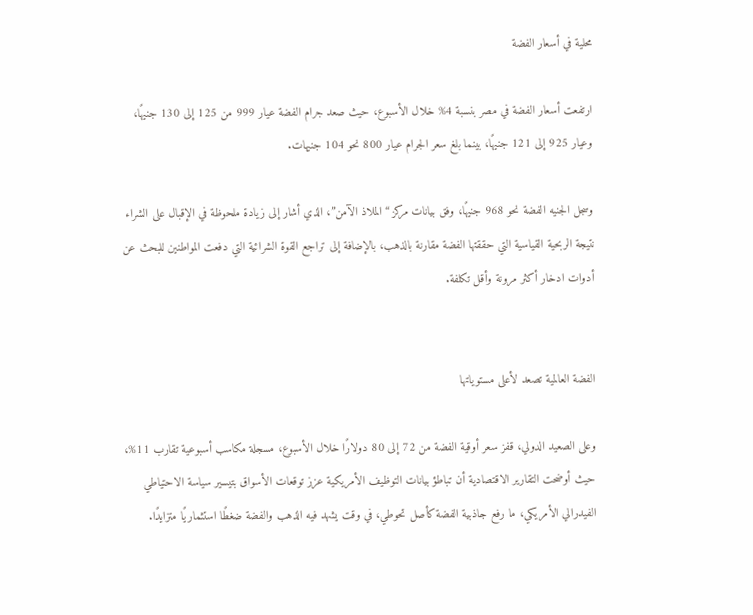محلية في أسعار الفضة

ارتفعت أسعار الفضة في مصر بنسبة 4% خلال الأسبوع، حيث صعد جرام الفضة عيار 999 من 125 إلى 130 جنيهًا، وعيار 925 إلى 121 جنيهًا، بينما بلغ سعر الجرام عيار 800 نحو 104 جنيهات.

وسجل الجنيه الفضة نحو 968 جنيهًا، وفق بيانات مركز “الملاذ الآمن”، الذي أشار إلى زيادة ملحوظة في الإقبال على الشراء نتيجة الربحية القياسية التي حققتها الفضة مقارنة بالذهب، بالإضافة إلى تراجع القوة الشرائية التي دفعت المواطنين للبحث عن أدوات ادخار أكثر مرونة وأقل تكلفة.


الفضة العالمية تصعد لأعلى مستوياتها

وعلى الصعيد الدولي، قفز سعر أوقية الفضة من 72 إلى 80 دولارًا خلال الأسبوع، مسجلة مكاسب أسبوعية تقارب 11%، حيث أوضحت التقارير الاقتصادية أن تباطؤ بيانات التوظيف الأمريكية عزز توقعات الأسواق بتيسير سياسة الاحتياطي الفيدرالي الأمريكي، ما رفع جاذبية الفضة كأصل تحوطي، في وقت يشهد فيه الذهب والفضة ضغطًا استثماريًا متزايدًا.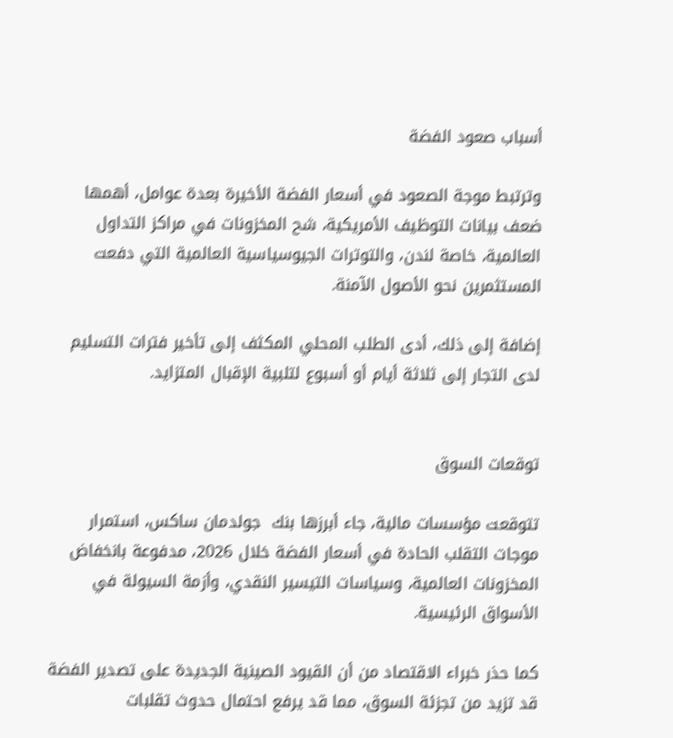أسباب صعود الفضة

وترتبط موجة الصعود في أسعار الفضة الأخيرة بعدة عوامل، أهمها ضعف بيانات التوظيف الأمريكية، شح المخزونات في مراكز التداول العالمية، خاصة لندن، والتوترات الجيوسياسية العالمية التي دفعت المستثمرين نحو الأصول الآمنة.

إضافة إلى ذلك، أدى الطلب المحلي المكثف إلى تأخير فترات التسليم لدى التجار إلى ثلاثة أيام أو أسبوع لتلبية الإقبال المتزايد.


توقعات السوق

تتوقعت مؤسسات مالية، جاء أبرزها بنك  جولدمان ساكس، استمرار موجات التقلب الحادة في أسعار الفضة خلال 2026، مدفوعة بانخفاض المخزونات العالمية، وسياسات التيسير النقدي، وأزمة السيولة في الأسواق الرئيسية.

كما حذر خبراء الاقتصاد من أن القيود الصينية الجديدة على تصدير الفضة قد تزيد من تجزئة السوق، مما قد يرفع احتمال حدوث تقلبات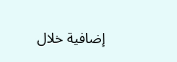إضافية خلال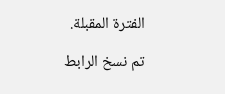الفترة المقبلة.

تم نسخ الرابط